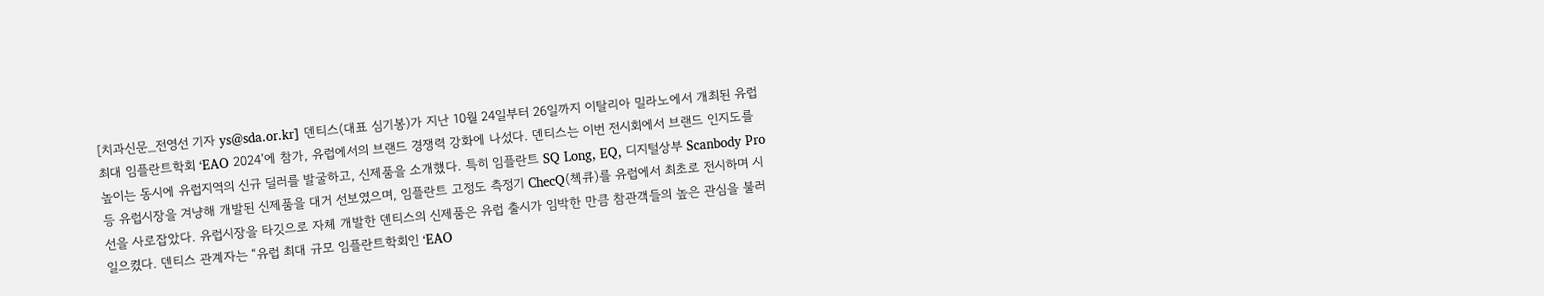[치과신문_전영선 기자 ys@sda.or.kr] 덴티스(대표 심기봉)가 지난 10월 24일부터 26일까지 이탈리아 밀라노에서 개최된 유럽 최대 임플란트학회 ‘EAO 2024’에 참가, 유럽에서의 브랜드 경쟁력 강화에 나섰다. 덴티스는 이번 전시회에서 브랜드 인지도를 높이는 동시에 유럽지역의 신규 딜러를 발굴하고, 신제품을 소개했다. 특히 임플란트 SQ Long, EQ, 디지털상부 Scanbody Pro 등 유럽시장을 겨냥해 개발된 신제품을 대거 선보였으며, 임플란트 고정도 측정기 ChecQ(첵큐)를 유럽에서 최초로 전시하며 시선을 사로잡았다. 유럽시장을 타깃으로 자체 개발한 덴티스의 신제품은 유럽 출시가 임박한 만큼 참관객들의 높은 관심을 불러일으켰다. 덴티스 관계자는 “유럽 최대 규모 임플란트학회인 ‘EAO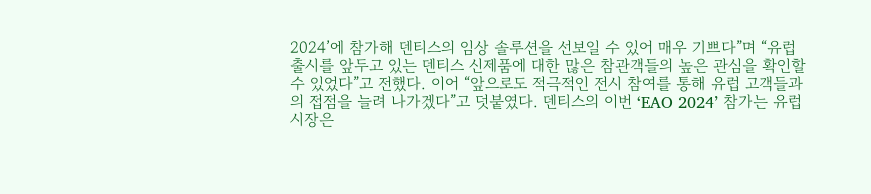2024’에 참가해 덴티스의 임상 솔루션을 선보일 수 있어 매우 기쁘다”며 “유럽 출시를 앞두고 있는 덴티스 신제품에 대한 많은 참관객들의 높은 관심을 확인할 수 있었다”고 전했다. 이어 “앞으로도 적극적인 전시 참여를 통해 유럽 고객들과의 접점을 늘려 나가겠다”고 덧붙였다. 덴티스의 이번 ‘EAO 2024’ 참가는 유럽시장은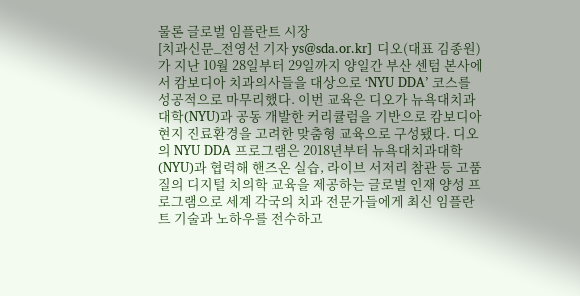물론 글로벌 임플란트 시장
[치과신문_전영선 기자 ys@sda.or.kr] 디오(대표 김종원)가 지난 10월 28일부터 29일까지 양일간 부산 센텀 본사에서 캄보디아 치과의사들을 대상으로 ‘NYU DDA’ 코스를 성공적으로 마무리했다. 이번 교육은 디오가 뉴욕대치과대학(NYU)과 공동 개발한 커리큘럼을 기반으로 캄보디아 현지 진료환경을 고려한 맞춤형 교육으로 구성됐다. 디오의 NYU DDA 프로그램은 2018년부터 뉴욕대치과대학(NYU)과 협력해 핸즈온 실습, 라이브 서저리 참관 등 고품질의 디지털 치의학 교육을 제공하는 글로벌 인재 양성 프로그램으로 세계 각국의 치과 전문가들에게 최신 임플란트 기술과 노하우를 전수하고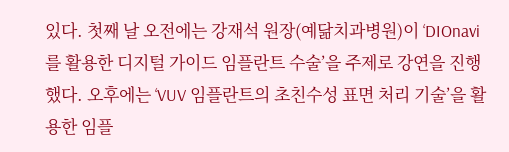있다. 첫째 날 오전에는 강재석 원장(예닮치과병원)이 ‘DIOnavi를 활용한 디지털 가이드 임플란트 수술’을 주제로 강연을 진행했다. 오후에는 ‘VUV 임플란트의 초친수성 표면 처리 기술’을 활용한 임플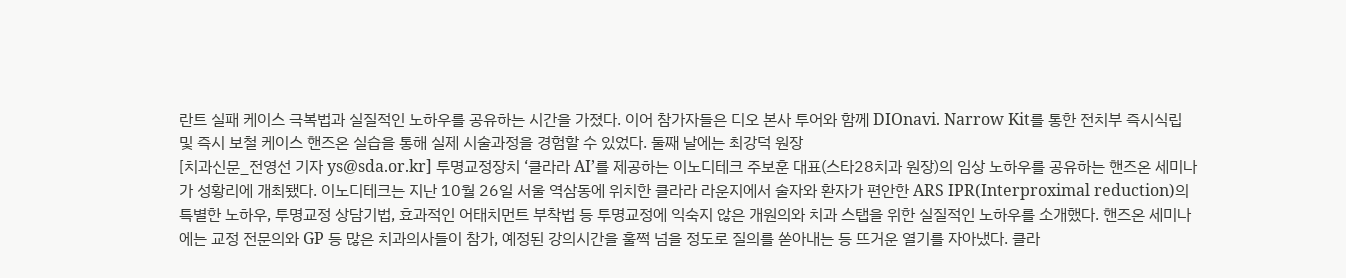란트 실패 케이스 극복법과 실질적인 노하우를 공유하는 시간을 가졌다. 이어 참가자들은 디오 본사 투어와 함께 DIOnavi. Narrow Kit를 통한 전치부 즉시식립 및 즉시 보철 케이스 핸즈온 실습을 통해 실제 시술과정을 경험할 수 있었다. 둘째 날에는 최강덕 원장
[치과신문_전영선 기자 ys@sda.or.kr] 투명교정장치 ‘클라라 AI’를 제공하는 이노디테크 주보훈 대표(스타28치과 원장)의 임상 노하우를 공유하는 핸즈온 세미나가 성황리에 개최됐다. 이노디테크는 지난 10월 26일 서울 역삼동에 위치한 클라라 라운지에서 술자와 환자가 편안한 ARS IPR(Interproximal reduction)의 특별한 노하우, 투명교정 상담기법, 효과적인 어태치먼트 부착법 등 투명교정에 익숙지 않은 개원의와 치과 스탭을 위한 실질적인 노하우를 소개했다. 핸즈온 세미나에는 교정 전문의와 GP 등 많은 치과의사들이 참가, 예정된 강의시간을 훌쩍 넘을 정도로 질의를 쏟아내는 등 뜨거운 열기를 자아냈다. 클라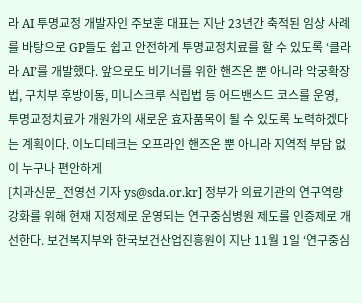라 AI 투명교정 개발자인 주보훈 대표는 지난 23년간 축적된 임상 사례를 바탕으로 GP들도 쉽고 안전하게 투명교정치료를 할 수 있도록 ‘클라라 AI’를 개발했다. 앞으로도 비기너를 위한 핸즈온 뿐 아니라 악궁확장법, 구치부 후방이동, 미니스크루 식립법 등 어드밴스드 코스를 운영, 투명교정치료가 개원가의 새로운 효자품목이 될 수 있도록 노력하겠다는 계획이다. 이노디테크는 오프라인 핸즈온 뿐 아니라 지역적 부담 없이 누구나 편안하게
[치과신문_전영선 기자 ys@sda.or.kr] 정부가 의료기관의 연구역량 강화를 위해 현재 지정제로 운영되는 연구중심병원 제도를 인증제로 개선한다. 보건복지부와 한국보건산업진흥원이 지난 11월 1일 ‘연구중심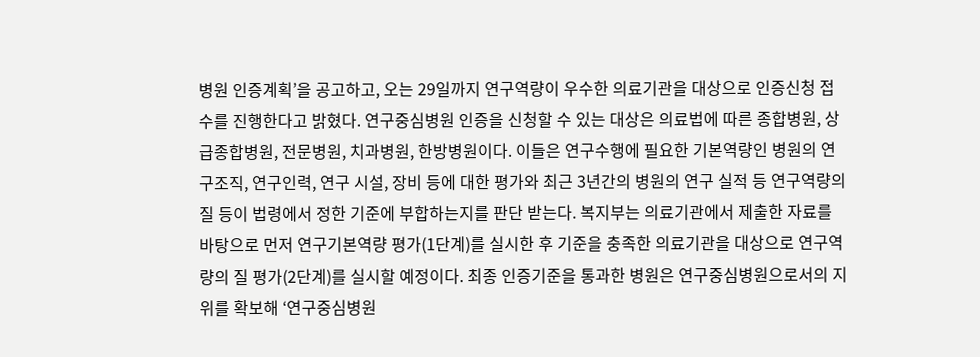병원 인증계획’을 공고하고, 오는 29일까지 연구역량이 우수한 의료기관을 대상으로 인증신청 접수를 진행한다고 밝혔다. 연구중심병원 인증을 신청할 수 있는 대상은 의료법에 따른 종합병원, 상급종합병원, 전문병원, 치과병원, 한방병원이다. 이들은 연구수행에 필요한 기본역량인 병원의 연구조직, 연구인력, 연구 시설, 장비 등에 대한 평가와 최근 3년간의 병원의 연구 실적 등 연구역량의 질 등이 법령에서 정한 기준에 부합하는지를 판단 받는다. 복지부는 의료기관에서 제출한 자료를 바탕으로 먼저 연구기본역량 평가(1단계)를 실시한 후 기준을 충족한 의료기관을 대상으로 연구역량의 질 평가(2단계)를 실시할 예정이다. 최종 인증기준을 통과한 병원은 연구중심병원으로서의 지위를 확보해 ‘연구중심병원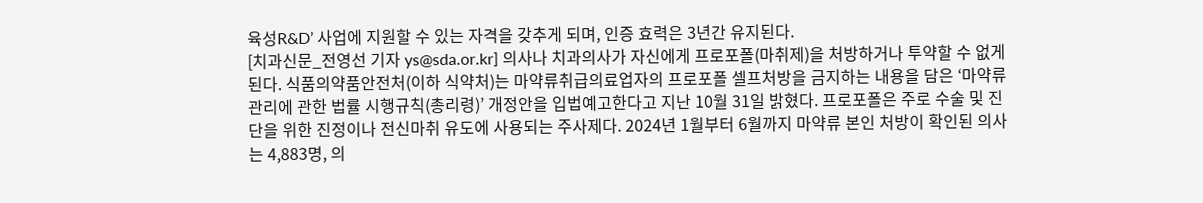육성R&D’ 사업에 지원할 수 있는 자격을 갖추게 되며, 인증 효력은 3년간 유지된다.
[치과신문_전영선 기자 ys@sda.or.kr] 의사나 치과의사가 자신에게 프로포폴(마취제)을 처방하거나 투약할 수 없게 된다. 식품의약품안전처(이하 식약처)는 마약류취급의료업자의 프로포폴 셀프처방을 금지하는 내용을 담은 ‘마약류 관리에 관한 법률 시행규칙(총리령)’ 개정안을 입법예고한다고 지난 10월 31일 밝혔다. 프로포폴은 주로 수술 및 진단을 위한 진정이나 전신마취 유도에 사용되는 주사제다. 2024년 1월부터 6월까지 마약류 본인 처방이 확인된 의사는 4,883명, 의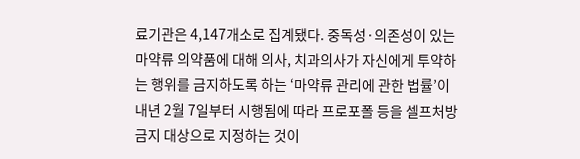료기관은 4,147개소로 집계됐다. 중독성·의존성이 있는 마약류 의약품에 대해 의사, 치과의사가 자신에게 투약하는 행위를 금지하도록 하는 ‘마약류 관리에 관한 법률’이 내년 2월 7일부터 시행됨에 따라 프로포폴 등을 셀프처방 금지 대상으로 지정하는 것이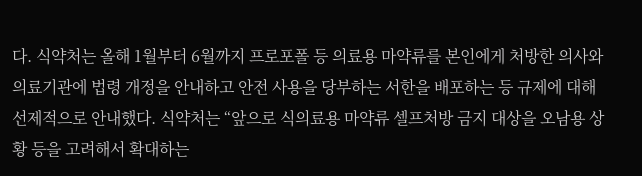다. 식약처는 올해 1월부터 6월까지 프로포폴 등 의료용 마약류를 본인에게 처방한 의사와 의료기관에 법령 개정을 안내하고 안전 사용을 당부하는 서한을 배포하는 등 규제에 대해 선제적으로 안내했다. 식약처는 “앞으로 식의료용 마약류 셀프처방 금지 대상을 오남용 상황 등을 고려해서 확대하는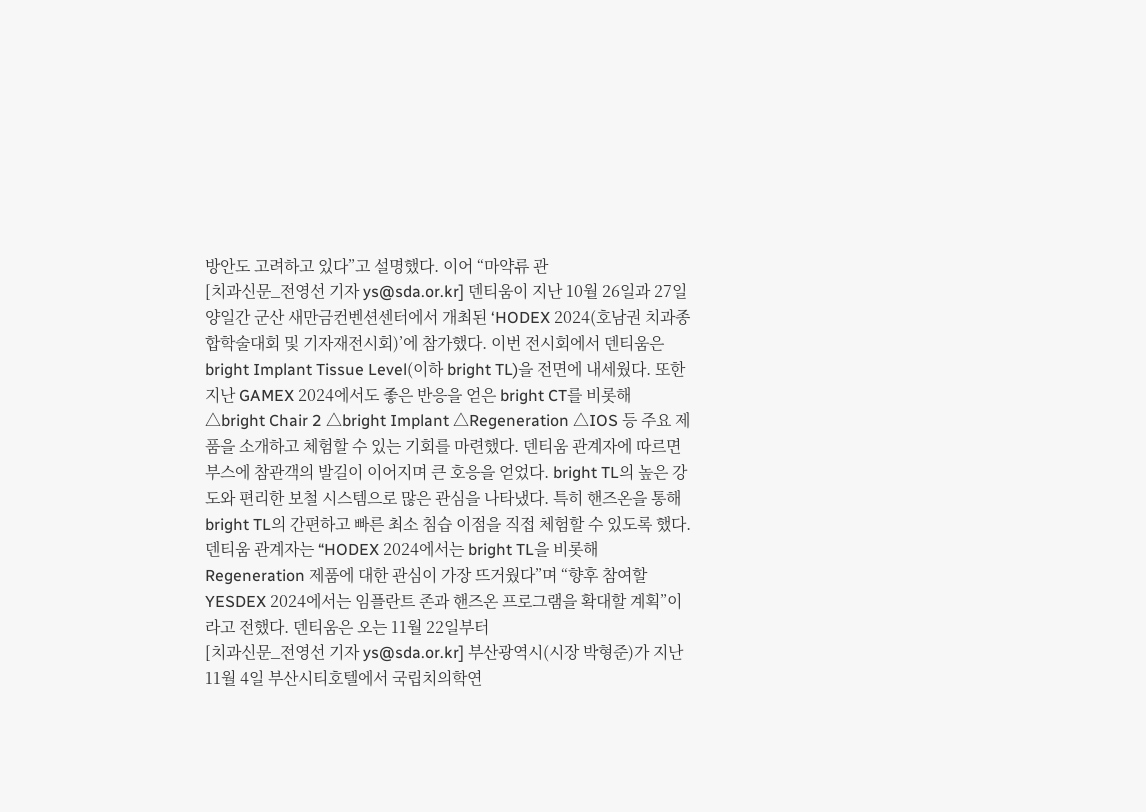방안도 고려하고 있다”고 설명했다. 이어 “마약류 관
[치과신문_전영선 기자 ys@sda.or.kr] 덴티움이 지난 10월 26일과 27일 양일간 군산 새만금컨벤션센터에서 개최된 ‘HODEX 2024(호남권 치과종합학술대회 및 기자재전시회)’에 참가했다. 이번 전시회에서 덴티움은 bright Implant Tissue Level(이하 bright TL)을 전면에 내세웠다. 또한 지난 GAMEX 2024에서도 좋은 반응을 얻은 bright CT를 비롯해 △bright Chair 2 △bright Implant △Regeneration △IOS 등 주요 제품을 소개하고 체험할 수 있는 기회를 마련했다. 덴티움 관계자에 따르면 부스에 참관객의 발길이 이어지며 큰 호응을 얻었다. bright TL의 높은 강도와 편리한 보철 시스템으로 많은 관심을 나타냈다. 특히 핸즈온을 통해 bright TL의 간편하고 빠른 최소 침습 이점을 직접 체험할 수 있도록 했다. 덴티움 관계자는 “HODEX 2024에서는 bright TL을 비롯해 Regeneration 제품에 대한 관심이 가장 뜨거웠다”며 “향후 참여할 YESDEX 2024에서는 임플란트 존과 핸즈온 프로그램을 확대할 계획”이라고 전했다. 덴티움은 오는 11월 22일부터
[치과신문_전영선 기자 ys@sda.or.kr] 부산광역시(시장 박형준)가 지난 11월 4일 부산시티호텔에서 국립치의학연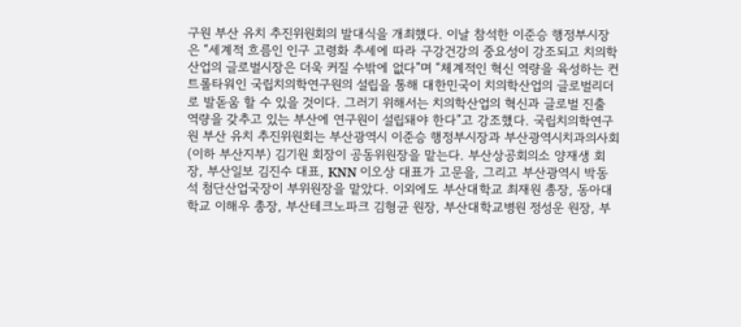구원 부산 유치 추진위원회의 발대식을 개최했다. 이날 참석한 이준승 행정부시장은 “세계적 흐름인 인구 고령화 추세에 따라 구강건강의 중요성이 강조되고 치의학 산업의 글로벌시장은 더욱 커질 수밖에 없다”며 “체계적인 혁신 역량을 육성하는 컨트롤타워인 국립치의학연구원의 설립을 통해 대한민국이 치의학산업의 글로벌리더로 발돋움 할 수 있을 것이다. 그러기 위해서는 치의학산업의 혁신과 글로벌 진출 역량을 갖추고 있는 부산에 연구원이 설립돼야 한다”고 강조했다. 국립치의학연구원 부산 유치 추진위원회는 부산광역시 이준승 행정부시장과 부산광역시치과의사회(이하 부산지부) 김기원 회장이 공동위원장을 맡는다. 부산상공회의소 양재생 회장, 부산일보 김진수 대표, KNN 이오상 대표가 고문을, 그리고 부산광역시 박동석 첨단산업국장이 부위원장을 맡았다. 이외에도 부산대학교 최재원 총장, 동아대학교 이해우 총장, 부산테크노파크 김형균 원장, 부산대학교병원 정성운 원장, 부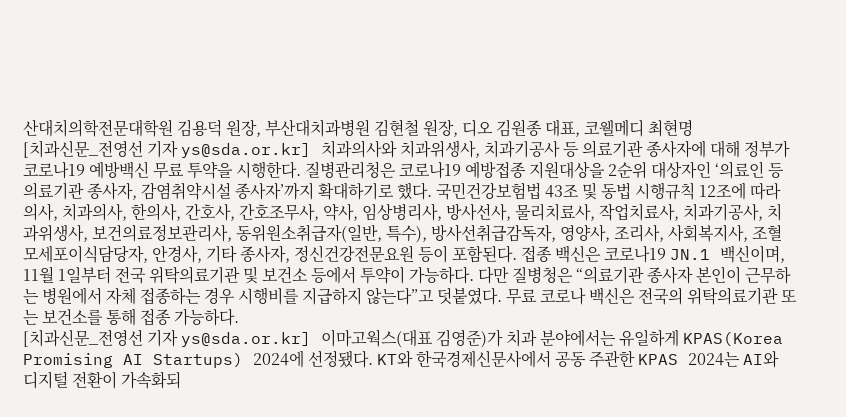산대치의학전문대학원 김용덕 원장, 부산대치과병원 김현철 원장, 디오 김원종 대표, 코웰메디 최현명
[치과신문_전영선 기자 ys@sda.or.kr] 치과의사와 치과위생사, 치과기공사 등 의료기관 종사자에 대해 정부가 코로나19 예방백신 무료 투약을 시행한다. 질병관리청은 코로나19 예방접종 지원대상을 2순위 대상자인 ‘의료인 등 의료기관 종사자, 감염취약시설 종사자’까지 확대하기로 했다. 국민건강보험법 43조 및 동법 시행규칙 12조에 따라 의사, 치과의사, 한의사, 간호사, 간호조무사, 약사, 임상병리사, 방사선사, 물리치료사, 작업치료사, 치과기공사, 치과위생사, 보건의료정보관리사, 동위원소취급자(일반, 특수), 방사선취급감독자, 영양사, 조리사, 사회복지사, 조혈모세포이식담당자, 안경사, 기타 종사자, 정신건강전문요원 등이 포함된다. 접종 백신은 코로나19 JN.1 백신이며, 11월 1일부터 전국 위탁의료기관 및 보건소 등에서 투약이 가능하다. 다만 질병청은 “의료기관 종사자 본인이 근무하는 병원에서 자체 접종하는 경우 시행비를 지급하지 않는다”고 덧붙였다. 무료 코로나 백신은 전국의 위탁의료기관 또는 보건소를 통해 접종 가능하다.
[치과신문_전영선 기자 ys@sda.or.kr] 이마고웍스(대표 김영준)가 치과 분야에서는 유일하게 KPAS(Korea Promising AI Startups) 2024에 선정됐다. KT와 한국경제신문사에서 공동 주관한 KPAS 2024는 AI와 디지털 전환이 가속화되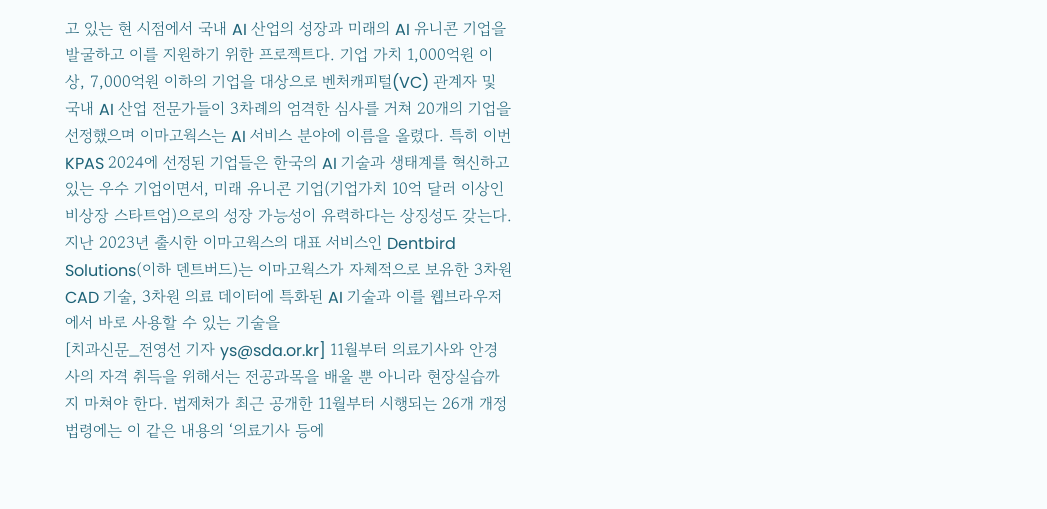고 있는 현 시점에서 국내 AI 산업의 성장과 미래의 AI 유니콘 기업을 발굴하고 이를 지원하기 위한 프로젝트다. 기업 가치 1,000억원 이상, 7,000억원 이하의 기업을 대상으로 벤처캐피털(VC) 관계자 및 국내 AI 산업 전문가들이 3차례의 엄격한 심사를 거쳐 20개의 기업을 선정했으며 이마고웍스는 AI 서비스 분야에 이름을 올렸다. 특히 이번 KPAS 2024에 선정된 기업들은 한국의 AI 기술과 생태계를 혁신하고 있는 우수 기업이면서, 미래 유니콘 기업(기업가치 10억 달러 이상인 비상장 스타트업)으로의 성장 가능성이 유력하다는 상징성도 갖는다. 지난 2023년 출시한 이마고웍스의 대표 서비스인 Dentbird Solutions(이하 덴트버드)는 이마고웍스가 자체적으로 보유한 3차원 CAD 기술, 3차원 의료 데이터에 특화된 AI 기술과 이를 웹브라우저에서 바로 사용할 수 있는 기술을
[치과신문_전영선 기자 ys@sda.or.kr] 11월부터 의료기사와 안경사의 자격 취득을 위해서는 전공과목을 배울 뿐 아니라 현장실습까지 마쳐야 한다. 법제처가 최근 공개한 11월부터 시행되는 26개 개정 법령에는 이 같은 내용의 ‘의료기사 등에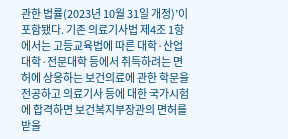관한 법률(2023년 10월 31일 개정)’이 포함됐다. 기존 의료기사법 제4조 1항에서는 고등교육법에 따른 대학·산업대학·전문대학 등에서 취득하려는 면허에 상응하는 보건의료에 관한 학문을 전공하고 의료기사 등에 대한 국가시험에 합격하면 보건복지부장관의 면허를 받을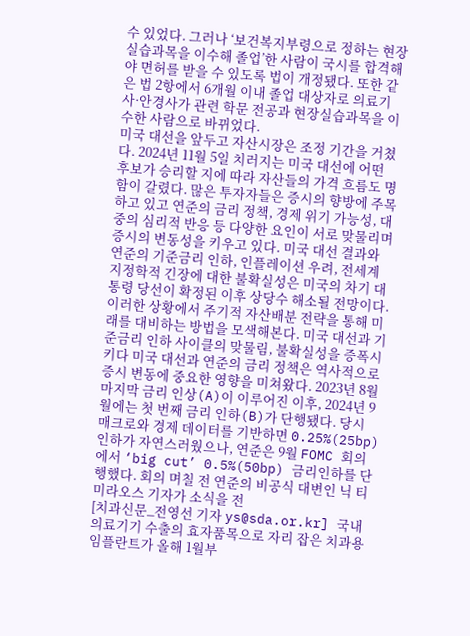수 있었다. 그러나 ‘보건복지부령으로 정하는 현장실습과목을 이수해 졸업’한 사람이 국시를 합격해야 면허를 받을 수 있도록 법이 개정됐다. 또한 같은 법 2항에서 6개월 이내 졸업 대상자로 의료기사·안경사가 관련 학문 전공과 현장실습과목을 이수한 사람으로 바뀌었다.
미국 대선을 앞두고 자산시장은 조정 기간을 거쳤다. 2024년 11월 5일 치러지는 미국 대선에 어떤 후보가 승리할 지에 따라 자산들의 가격 흐름도 명함이 갈렸다. 많은 투자자들은 증시의 향방에 주목하고 있고 연준의 금리 정책, 경제 위기 가능성, 대중의 심리적 반응 등 다양한 요인이 서로 맞물리며 증시의 변동성을 키우고 있다. 미국 대선 결과와 연준의 기준금리 인하, 인플레이션 우려, 전세계 지정학적 긴장에 대한 불확실성은 미국의 차기 대통령 당선이 확정된 이후 상당수 해소될 전망이다. 이러한 상황에서 주기적 자산배분 전략을 통해 미래를 대비하는 방법을 모색해본다. 미국 대선과 기준금리 인하 사이클의 맞물림, 불확실성을 증폭시키다 미국 대선과 연준의 금리 정책은 역사적으로 증시 변동에 중요한 영향을 미쳐왔다. 2023년 8월 마지막 금리 인상(A)이 이루어진 이후, 2024년 9월에는 첫 번째 금리 인하(B)가 단행됐다. 당시 매크로와 경제 데이터를 기반하면 0.25%(25bp) 인하가 자연스러웠으나, 연준은 9월 FOMC 회의에서 ‘big cut’ 0.5%(50bp) 금리인하를 단행했다. 회의 며칠 전 연준의 비공식 대변인 닉 티미라오스 기자가 소식을 전
[치과신문_전영선 기자 ys@sda.or.kr] 국내 의료기기 수출의 효자품목으로 자리 잡은 치과용 임플란트가 올해 1월부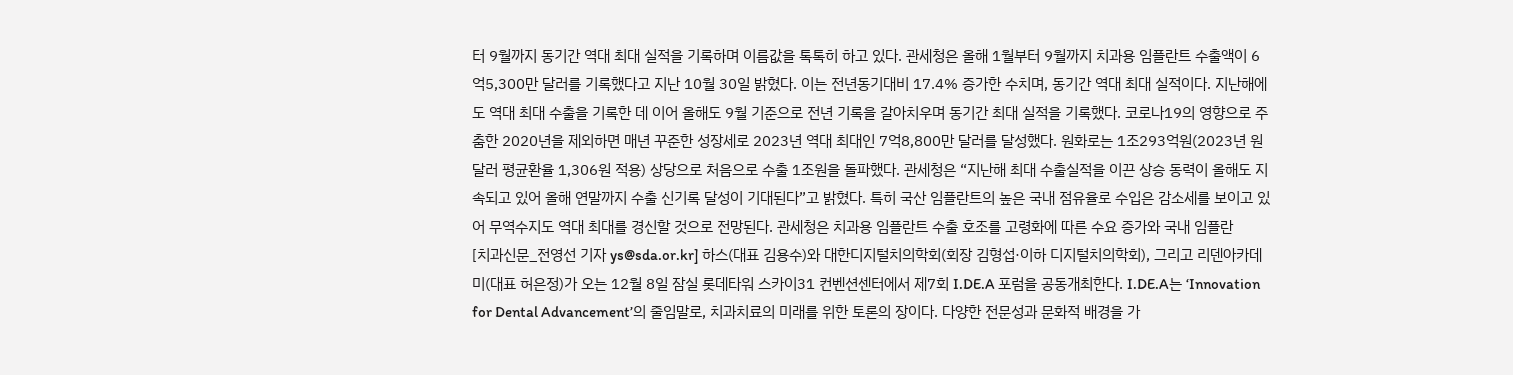터 9월까지 동기간 역대 최대 실적을 기록하며 이름값을 톡톡히 하고 있다. 관세청은 올해 1월부터 9월까지 치과용 임플란트 수출액이 6억5,300만 달러를 기록했다고 지난 10월 30일 밝혔다. 이는 전년동기대비 17.4% 증가한 수치며, 동기간 역대 최대 실적이다. 지난해에도 역대 최대 수출을 기록한 데 이어 올해도 9월 기준으로 전년 기록을 갈아치우며 동기간 최대 실적을 기록했다. 코로나19의 영향으로 주춤한 2020년을 제외하면 매년 꾸준한 성장세로 2023년 역대 최대인 7억8,800만 달러를 달성했다. 원화로는 1조293억원(2023년 원달러 평균환율 1,306원 적용) 상당으로 처음으로 수출 1조원을 돌파했다. 관세청은 “지난해 최대 수출실적을 이끈 상승 동력이 올해도 지속되고 있어 올해 연말까지 수출 신기록 달성이 기대된다”고 밝혔다. 특히 국산 임플란트의 높은 국내 점유율로 수입은 감소세를 보이고 있어 무역수지도 역대 최대를 경신할 것으로 전망된다. 관세청은 치과용 임플란트 수출 호조를 고령화에 따른 수요 증가와 국내 임플란
[치과신문_전영선 기자 ys@sda.or.kr] 하스(대표 김용수)와 대한디지털치의학회(회장 김형섭·이하 디지털치의학회), 그리고 리덴아카데미(대표 허은정)가 오는 12월 8일 잠실 롯데타워 스카이31 컨벤션센터에서 제7회 I.DE.A 포럼을 공동개최한다. I.DE.A는 ‘Innovation for Dental Advancement’의 줄임말로, 치과치료의 미래를 위한 토론의 장이다. 다양한 전문성과 문화적 배경을 가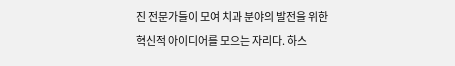진 전문가들이 모여 치과 분야의 발전을 위한 혁신적 아이디어를 모으는 자리다. 하스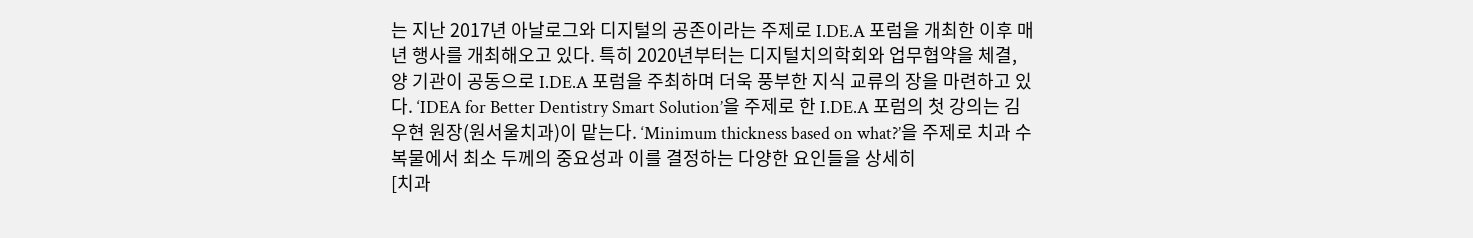는 지난 2017년 아날로그와 디지털의 공존이라는 주제로 I.DE.A 포럼을 개최한 이후 매년 행사를 개최해오고 있다. 특히 2020년부터는 디지털치의학회와 업무협약을 체결, 양 기관이 공동으로 I.DE.A 포럼을 주최하며 더욱 풍부한 지식 교류의 장을 마련하고 있다. ‘IDEA for Better Dentistry Smart Solution’을 주제로 한 I.DE.A 포럼의 첫 강의는 김우현 원장(원서울치과)이 맡는다. ‘Minimum thickness based on what?’을 주제로 치과 수복물에서 최소 두께의 중요성과 이를 결정하는 다양한 요인들을 상세히
[치과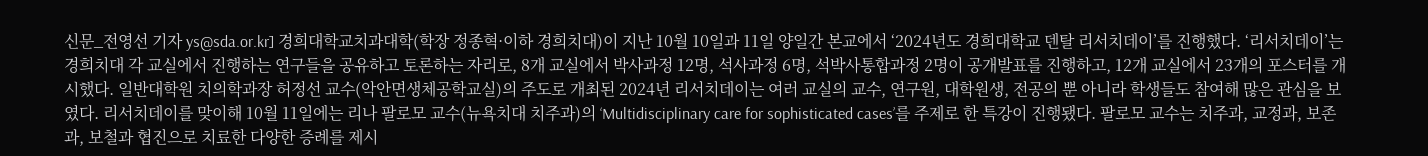신문_전영선 기자 ys@sda.or.kr] 경희대학교치과대학(학장 정종혁·이하 경희치대)이 지난 10월 10일과 11일 양일간 본교에서 ‘2024년도 경희대학교 덴탈 리서치데이’를 진행했다. ‘리서치데이’는 경희치대 각 교실에서 진행하는 연구들을 공유하고 토론하는 자리로, 8개 교실에서 박사과정 12명, 석사과정 6명, 석박사통합과정 2명이 공개발표를 진행하고, 12개 교실에서 23개의 포스터를 개시했다. 일반대학원 치의학과장 허정선 교수(악안면생체공학교실)의 주도로 개최된 2024년 리서치데이는 여러 교실의 교수, 연구원, 대학원생, 전공의 뿐 아니라 학생들도 참여해 많은 관심을 보였다. 리서치데이를 맞이해 10월 11일에는 리나 팔로모 교수(뉴욕치대 치주과)의 ‘Multidisciplinary care for sophisticated cases’를 주제로 한 특강이 진행됐다. 팔로모 교수는 치주과, 교정과, 보존과, 보철과 협진으로 치료한 다양한 증례를 제시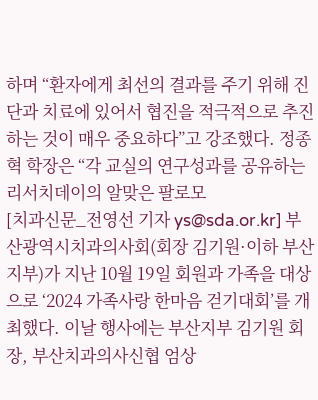하며 “환자에게 최선의 결과를 주기 위해 진단과 치료에 있어서 협진을 적극적으로 추진하는 것이 매우 중요하다”고 강조했다. 정종혁 학장은 “각 교실의 연구성과를 공유하는 리서치데이의 알맞은 팔로모
[치과신문_전영선 기자 ys@sda.or.kr] 부산광역시치과의사회(회장 김기원·이하 부산지부)가 지난 10월 19일 회원과 가족을 대상으로 ‘2024 가족사랑 한마음 걷기대회’를 개최했다. 이날 행사에는 부산지부 김기원 회장, 부산치과의사신협 엄상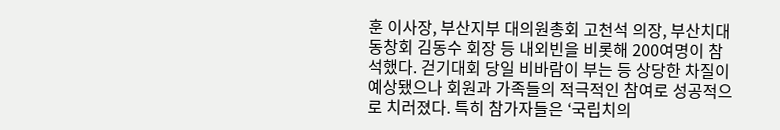훈 이사장, 부산지부 대의원총회 고천석 의장, 부산치대동창회 김동수 회장 등 내외빈을 비롯해 200여명이 참석했다. 걷기대회 당일 비바람이 부는 등 상당한 차질이 예상됐으나 회원과 가족들의 적극적인 참여로 성공적으로 치러졌다. 특히 참가자들은 ‘국립치의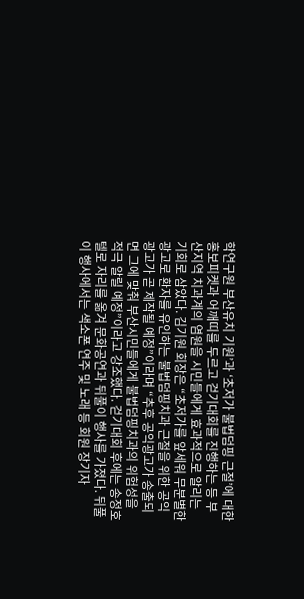학연구원 부산유치 기원’과 ‘초저가 불법덤핑 근절’에 대한 홍보피켓과 어깨띠를 두르고 걷기대회를 진행하는 등 부산지역 치과계의 염원을 시민들에게 효과적으로 알리는 기회로 삼았다. 김기원 회장은 “초저가를 앞세워 무분별한 광고로 환자를 유인하는 불법덤핑치과 근절을 위한 공익광고가 곧 제작될 예정”이라며 “추후 공익광고가 송출되면 그에 맞춰 부산시민들에게 불법덤핑치과의 위험성을 적극 알릴 예정”이라고 강조했다. 걷기대회 후에는 송정호텔로 자리를 옮겨 문화공연과 뒤풀이 행사를 가졌다. 뒤풀이 행사에서는 색소폰 연주 및 노래 등 회원 장기자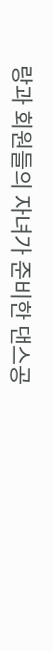랑과 회원들의 자녀가 준비한 댄스공